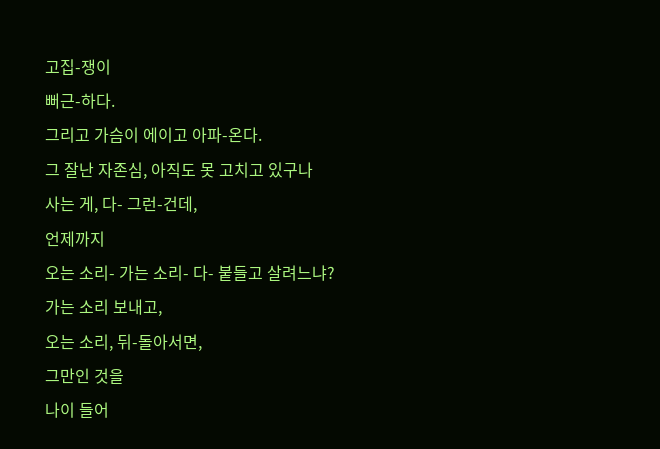고집-쟁이
뻐근-하다.
그리고 가슴이 에이고 아파-온다.
그 잘난 자존심, 아직도 못 고치고 있구나
사는 게, 다- 그런-건데,
언제까지
오는 소리- 가는 소리- 다- 붙들고 살려느냐?
가는 소리 보내고,
오는 소리, 뒤-돌아서면,
그만인 것을
나이 들어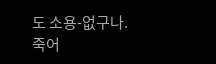도 소용-없구나.
죽어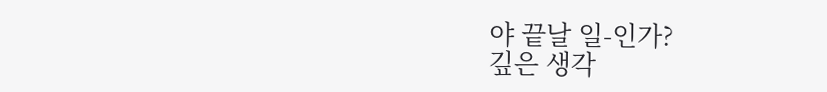야 끝날 일-인가?
깊은 생각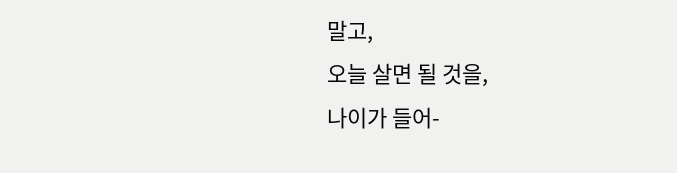말고,
오늘 살면 될 것을,
나이가 들어-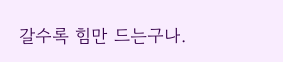갈수록 힘만 드는구나.